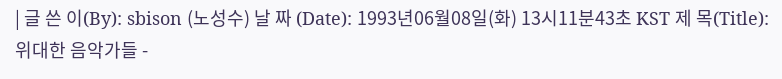| 글 쓴 이(By): sbison (노성수) 날 짜 (Date): 1993년06월08일(화) 13시11분43초 KST 제 목(Title): 위대한 음악가들 -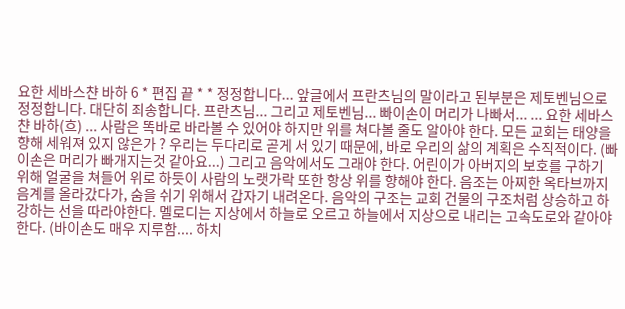요한 세바스챤 바하 6 * 편집 끝 * * 정정합니다... 앞글에서 프란츠님의 말이라고 된부분은 제토벤님으로 정정합니다. 대단히 죄송합니다. 프란츠님... 그리고 제토벤님... 빠이손이 머리가 나빠서... ... 요한 세바스챤 바하(흐) ... 사람은 똑바로 바라볼 수 있어야 하지만 위를 쳐다볼 줄도 알아야 한다. 모든 교회는 태양을 향해 세워져 있지 않은가 ? 우리는 두다리로 곧게 서 있기 때문에, 바로 우리의 삶의 계획은 수직적이다. (빠이손은 머리가 빠개지는것 같아요...) 그리고 음악에서도 그래야 한다. 어린이가 아버지의 보호를 구하기 위해 얼굴을 쳐들어 위로 하듯이 사람의 노랫가락 또한 항상 위를 향해야 한다. 음조는 아찌한 옥타브까지 음계를 올라갔다가, 숨을 쉬기 위해서 갑자기 내려온다. 음악의 구조는 교회 건물의 구조처럼 상승하고 하강하는 선을 따라야한다. 멜로디는 지상에서 하늘로 오르고 하늘에서 지상으로 내리는 고속도로와 같아야 한다. (바이손도 매우 지루함.... 하치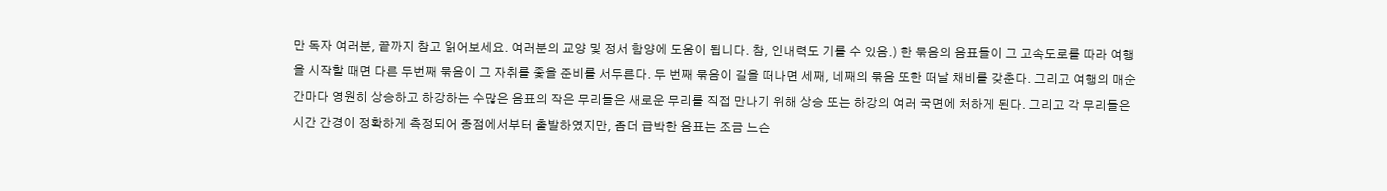만 독자 여러분, 끝까지 참고 읽어보세요. 여러분의 교양 및 정서 함양에 도움이 됩니다. 참, 인내력도 기를 수 있음.) 한 묶음의 음표들이 그 고속도로를 따라 여행을 시작할 때면 다른 두번째 묶음이 그 자취를 좇을 준비를 서두른다. 두 번째 묶음이 길을 떠나면 세째, 네째의 묶음 또한 떠날 채비를 갖춘다. 그리고 여행의 매순간마다 영원히 상승하고 하강하는 수많은 음표의 작은 무리들은 새로운 무리를 직접 만나기 위해 상승 또는 하강의 여러 국면에 처하게 된다. 그리고 각 무리들은 시간 간경이 정확하게 측정되어 종점에서부터 출발하였지만, 좀더 급박한 음표는 조금 느슨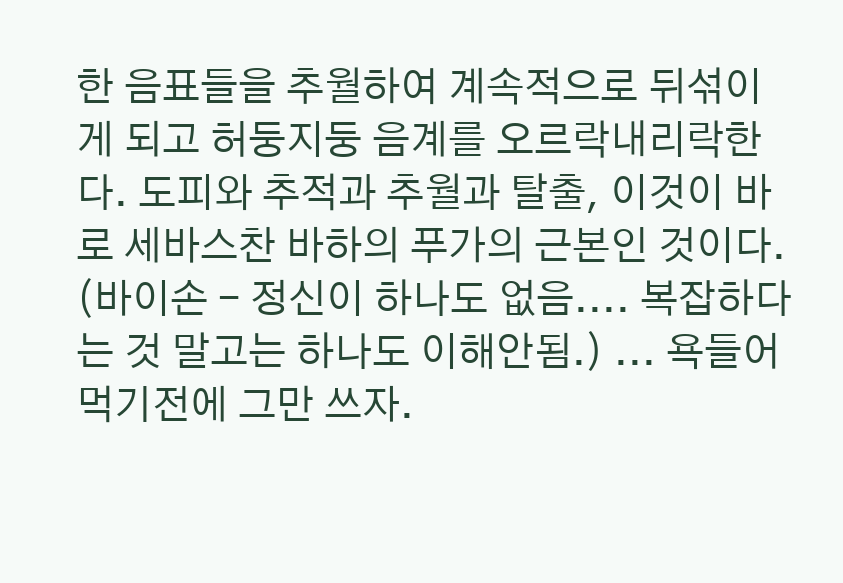한 음표들을 추월하여 계속적으로 뒤섞이게 되고 허둥지둥 음계를 오르락내리락한다. 도피와 추적과 추월과 탈출, 이것이 바로 세바스찬 바하의 푸가의 근본인 것이다. (바이손 - 정신이 하나도 없음.... 복잡하다는 것 말고는 하나도 이해안됨.) ... 욕들어 먹기전에 그만 쓰자.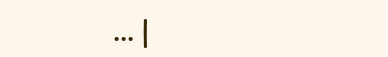... |